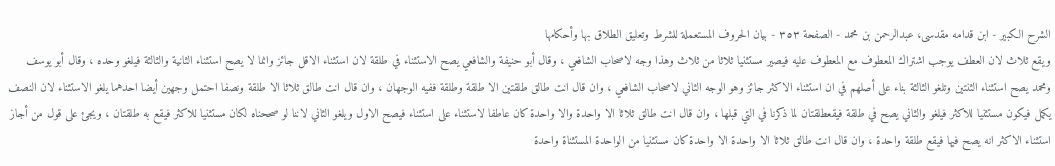الشرح الکبير - ابن قدامه مقدسی، عبدالرحمن بن محمد - الصفحة ٣٥٣ - بيان الحروف المستعملة للشرط وتعليق الطلاق بها وأحكامها
ويقع ثلاث لان العطف يوجب اشتراك المعطوف مع المعطوف عليه فيصير مستثنيا ثلاثا من ثلاث وهذا وجه لاصحاب الشافعي ، وقال أبو حنيفة والشافعي يصح الاستثناء في طلقة لان استثناء الاقل جائز وانما لا يصح استثناء الثانية والثالثة فيلغو وحده ، وقال أبو يوسف ومحمد يصح استثناء الثنتين وتلغو الثالثة بناء على أصلهم في ان استثناء الاكثر جائز وهو الوجه الثاني لاصحاب الشافعي ، وان قال انت طالق طلقتين الا طلقة وطلقة ففيه الوجهان ، وان قال انت طالق ثلاثا الا طلقة ونصفا احتمل وجهين أيضا احدهما يلغو الاستثناء لان النصف يكمل فيكون مستثنيا للاكثر فيلغو والثاني يصح في طلقة فيقعطلقتان لما ذكرنا في التي قبلها ، وان قال انت طالق ثلاثا الا واحدة والا واحدة كان عاطفا لاستثناء على استثناء فيصح الاول ويلغو الثاني لاننا لو صححناه لكان مستثنيا للاكثر فيقع به طلقتان ، ويجئ على قول من أجاز استثناء الاكثر انه يصح فيها فيقع طلقة واحدة ، وان قال انت طالق ثلاثا الا واحدة الا واحدة كان مستثنيا من الواحدة المستثناة واحدة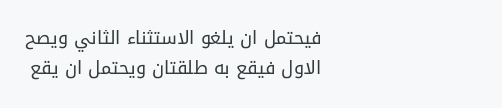فيحتمل ان يلغو الاستثناء الثاني ويصح الاول فيقع به طلقتان ويحتمل ان يقع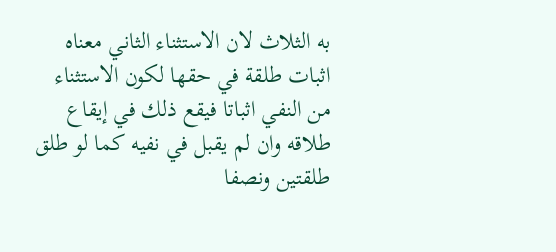به الثلاث لان الاستثناء الثاني معناه اثبات طلقة في حقها لكون الاستثناء من النفي اثباتا فيقع ذلك في إيقاع طلاقه وان لم يقبل في نفيه كما لو طلق طلقتين ونصفا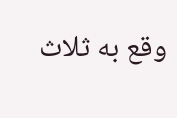وقع به ثلاث